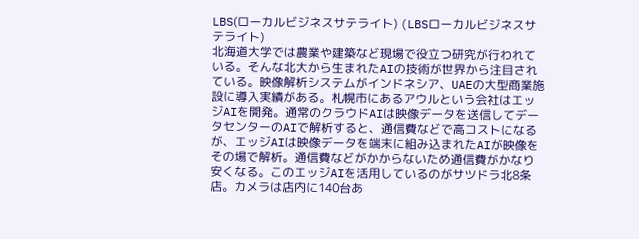LBS(ローカルビジネスサテライト) (LBSローカルビジネスサテライト)
北海道大学では農業や建築など現場で役立つ研究が行われている。そんな北大から生まれたAIの技術が世界から注目されている。映像解析システムがインドネシア、UAEの大型商業施設に導入実績がある。札幌市にあるアウルという会社はエッジAIを開発。通常のクラウドAIは映像データを送信してデータセンターのAIで解析すると、通信費などで高コストになるが、エッジAIは映像データを端末に組み込まれたAIが映像をその場で解析。通信費などがかからないため通信費がかなり安くなる。このエッジAIを活用しているのがサツドラ北8条店。カメラは店内に140台あ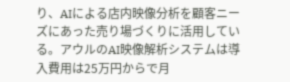り、AIによる店内映像分析を顧客ニーズにあった売り場づくりに活用している。アウルのAI映像解析システムは導入費用は25万円からで月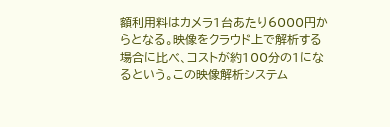額利用料はカメラ1台あたり6000円からとなる。映像をクラウド上で解析する場合に比べ、コストが約100分の1になるという。この映像解析システム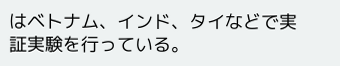はベトナム、インド、タイなどで実証実験を行っている。